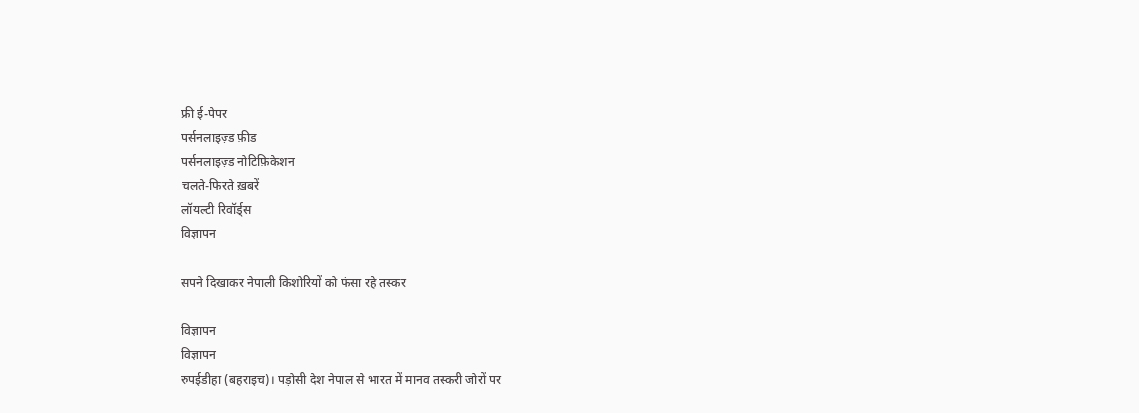फ्री ई-पेपर
पर्सनलाइज़्ड फ़ीड
पर्सनलाइज़्ड नोटिफ़िकेशन
चलते-फिरते ख़बरें
लॉयल्टी रिवॉर्ड्स
विज्ञापन

सपने दिखाकर नेपाली किशोरियों को फंसा रहे तस्कर

विज्ञापन
विज्ञापन
रुपईडीहा (बहराइच)। पड़ोसी देश नेपाल से भारत में मानव तस्करी जोरों पर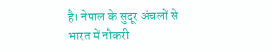है। नेपाल के सुदूर अंचलों से भारत में नौकरी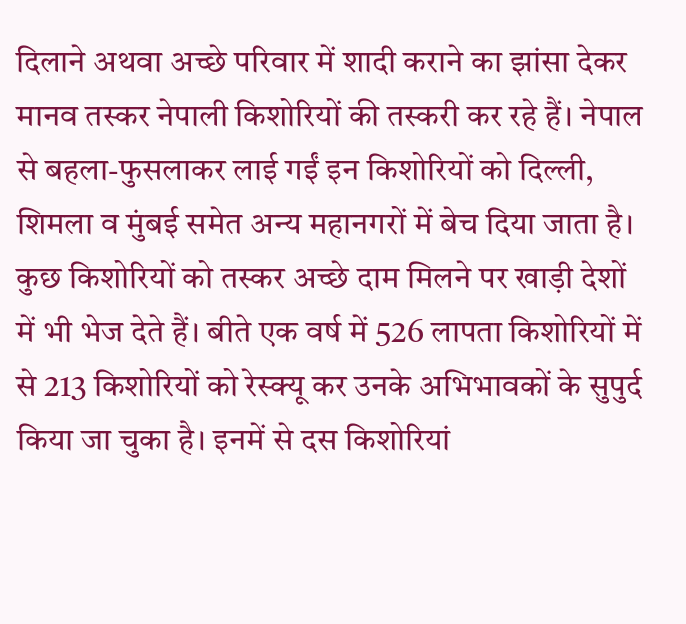दिलाने अथवा अच्छे परिवार में शादी कराने का झांसा देकर मानव तस्कर नेपाली किशोरियों की तस्करी कर रहे हैं। नेपाल से बहला-फुसलाकर लाई गईं इन किशोरियों को दिल्ली, शिमला व मुंबई समेत अन्य महानगरों में बेच दिया जाता है। कुछ किशोरियों को तस्कर अच्छे दाम मिलने पर खाड़ी देशों में भी भेज देते हैं। बीते एक वर्ष में 526 लापता किशोरियों में से 213 किशोरियों को रेस्क्यू कर उनके अभिभावकों के सुपुर्द किया जा चुका है। इनमें से दस किशोरियां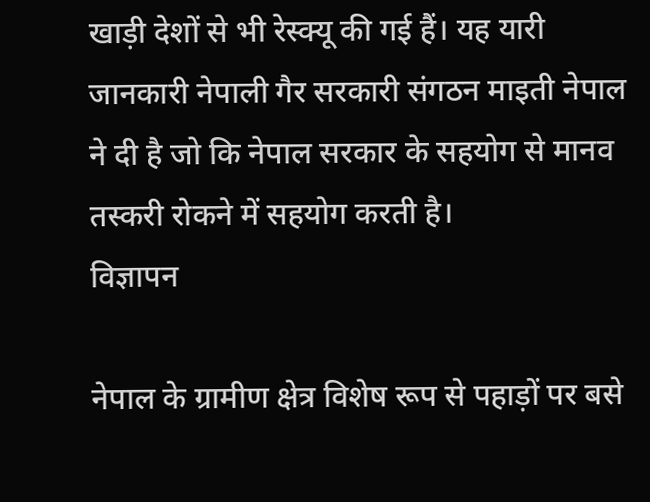खाड़ी देशों से भी रेस्क्यू की गई हैं। यह यारी जानकारी नेपाली गैर सरकारी संगठन माइती नेपाल ने दी है जो कि नेपाल सरकार के सहयोग से मानव तस्करी रोकने में सहयोग करती है।
विज्ञापन

नेपाल के ग्रामीण क्षेत्र विशेष रूप से पहाड़ों पर बसे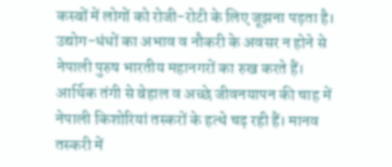कस्बों में लोगों को रोजी-रोटी के लिए जूझना पड़ता है। उद्योग-धंधों का अभाव व नौकरी के अवसर न होने से नेपाली पुरुष भारतीय महानगरों का रुख करते हैं। आर्थिक तंगी से बेहाल व अच्छे जीवनयापन की चाह में नेपाली किशोरियां तस्करों के हत्थे चढ़ रही हैं। मानव तस्करी में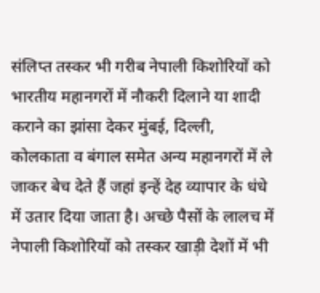संलिप्त तस्कर भी गरीब नेपाली किशोरियों को भारतीय महानगरों में नौकरी दिलाने या शादी कराने का झांसा देकर मुंबई, दिल्ली, कोलकाता व बंगाल समेत अन्य महानगरों में ले जाकर बेच देते हैं जहां इन्हें देह व्यापार के धंधे में उतार दिया जाता है। अच्छे पैसों के लालच में नेपाली किशोरियों को तस्कर खाड़ी देशों में भी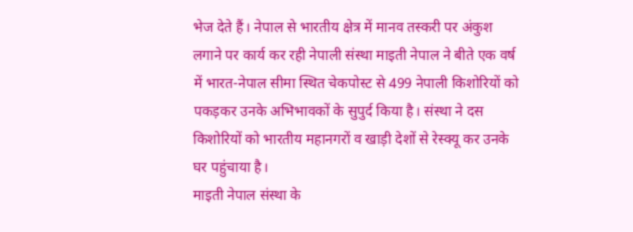भेज देते हैं। नेपाल से भारतीय क्षेत्र में मानव तस्करी पर अंकुश लगाने पर कार्य कर रही नेपाली संस्था माइती नेपाल ने बीते एक वर्ष में भारत-नेपाल सीमा स्थित चेकपोस्ट से 499 नेपाली किशोरियों को पकड़कर उनके अभिभावकों के सुपुर्द किया है। संस्था ने दस किशोरियों को भारतीय महानगरों व खाड़ी देशों से रेस्क्यू कर उनके घर पहुंचाया है।
माइती नेपाल संस्था के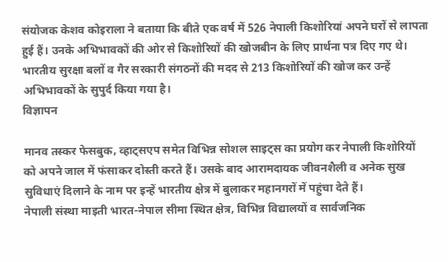संयोजक केशव कोइराला ने बताया कि बीते एक वर्ष में 526 नेपाली किशोरियां अपने घरों से लापता हुई हैं। उनके अभिभावकों की ओर से किशोरियों की खोजबीन के लिए प्रार्थना पत्र दिए गए थे। भारतीय सुरक्षा बलों व गैर सरकारी संगठनों की मदद से 213 किशोरियों की खोज कर उन्हें अभिभावकों के सुपुर्द किया गया है।
विज्ञापन

मानव तस्कर फेसबुक, व्हाट्सएप समेत विभिन्न सोशल साइट्स का प्रयोग कर नेपाली किशोरियों को अपने जाल में फंसाकर दोस्ती करते हैं। उसके बाद आरामदायक जीवनशैली व अनेक सुख सुविधाएं दिलाने के नाम पर इन्हें भारतीय क्षेत्र में बुलाकर महानगरों में पहुंचा देते हैं।
नेपाली संस्था माइती भारत-नेपाल सीमा स्थित क्षेत्र, विभिन्न विद्यालयों व सार्वजनिक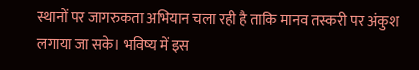स्थानों पर जागरुकता अभियान चला रही है ताकि मानव तस्करी पर अंकुश लगाया जा सके। भविष्य में इस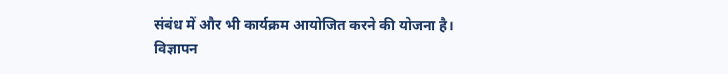संबंध में और भी कार्यक्रम आयोजित करने की योजना है।
विज्ञापन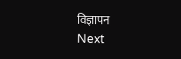विज्ञापन
Next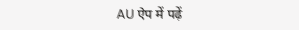AU ऐप में पढ़ें